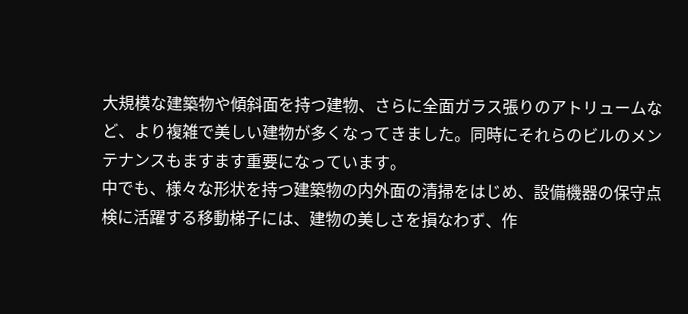大規模な建築物や傾斜面を持つ建物、さらに全面ガラス張りのアトリュームなど、より複雑で美しい建物が多くなってきました。同時にそれらのビルのメンテナンスもますます重要になっています。
中でも、様々な形状を持つ建築物の内外面の清掃をはじめ、設備機器の保守点検に活躍する移動梯子には、建物の美しさを損なわず、作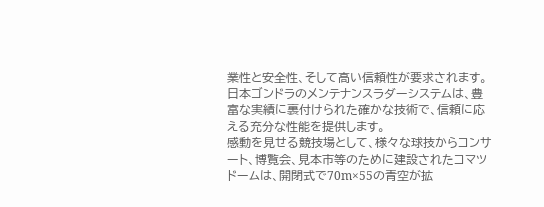業性と安全性、そして高い信頼性が要求されます。
日本ゴンドラのメンテナンスラダーシステムは、豊富な実績に裏付けられた確かな技術で、信頼に応える充分な性能を提供します。
感動を見せる競技場として、様々な球技からコンサート、博覧会、見本市等のために建設されたコマツドームは、開閉式で70m×55の青空が拡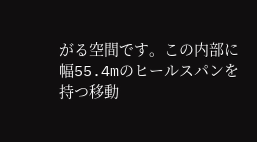がる空間です。この内部に幅55.4mのヒールスパンを持つ移動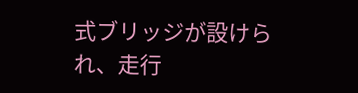式ブリッジが設けられ、走行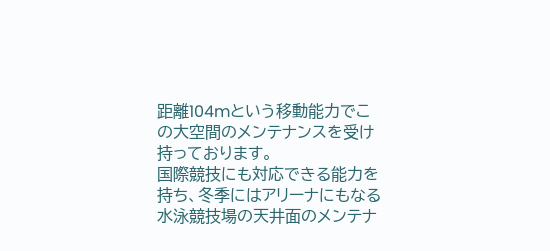距離104mという移動能力でこの大空間のメンテナンスを受け持っております。
国際競技にも対応できる能力を持ち、冬季にはアリーナにもなる水泳競技場の天井面のメンテナ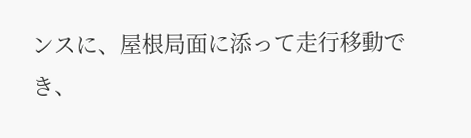ンスに、屋根局面に添って走行移動でき、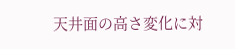天井面の高さ変化に対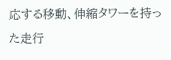応する移動、伸縮タワーを持った走行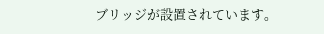ブリッジが設置されています。